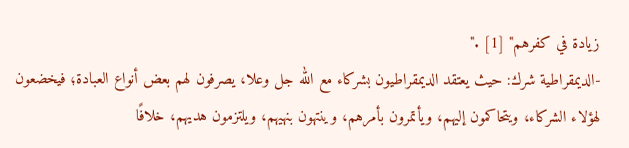زيادة في كفرهم" [1] ."
-الديمقراطية شرك: حيث يعتقد الديمقراطيون بشركاء مع الله جل وعلا، يصرفون لهم بعض أنواع العبادة؛ فيخضعون لهؤلاء الشركاء، ويتحاكمون إليهم، ويأتمرون بأمرهم، وينتهون بنهيهم، ويلتزمون هديهم، خلافًا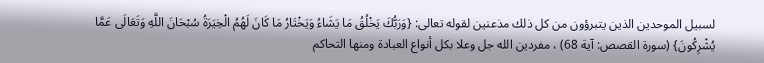لسبيل الموحدين الذين يتبرؤون من كل ذلك مذعنين لقوله تعالى: {وَرَبُّكَ يَخْلُقُ مَا يَشَاءُ وَيَخْتَارُ مَا كَانَ لَهُمُ الْخِيَرَةُ سُبْحَانَ اللَّهِ وَتَعَالَى عَمَّا يُشْرِكُونَ} (سورة القصص: آية 68) ، مفردين الله جل وعلا بكل أنواع العبادة ومنها التحاكم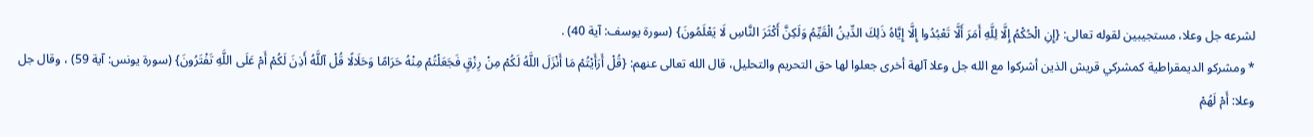لشرعه جل وعلا، مستجيبين لقوله تعالى: {إِنِ الْحُكْمُ إِلَّا لِلَّهِ أَمَرَ أَلَّا تَعْبُدُوا إِلَّا إِيَّاهُ ذَلِكَ الدِّينُ الْقَيِّمُ وَلَكِنَّ أَكْثَرَ النَّاسِ لَا يَعْلَمُونَ} (سورة يوسف: آية 40) .
* ومشركو الديمقراطية كمشركي قريش الذين أشركوا مع الله جل وعلا آلهة أخرى جعلوا لها حق التحريم والتحليل، قال الله تعالى عنهم: {قُلْ أَرَأَيْتُمْ مَا أَنْزَلَ اللَّهُ لَكُمْ مِنْ رِزْقٍ فَجَعَلْتُمْ مِنْهُ حَرَامًا وَحَلَالًا قُلْ آللَّهُ أَذِنَ لَكُمْ أَمْ عَلَى اللَّهِ تَفْتَرُونَ} (سورة يونس: آية 59) ، وقال جل وعلا: أَمْ لَهُمْ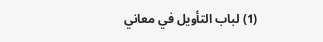(1) لباب التأويل في معاني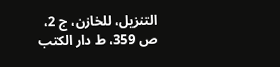التنزيل، للخازن، ج 2، ص 359، ط دار الكتب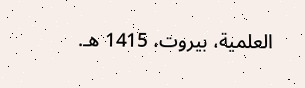العلمية، بيروت، 1415 هـ.